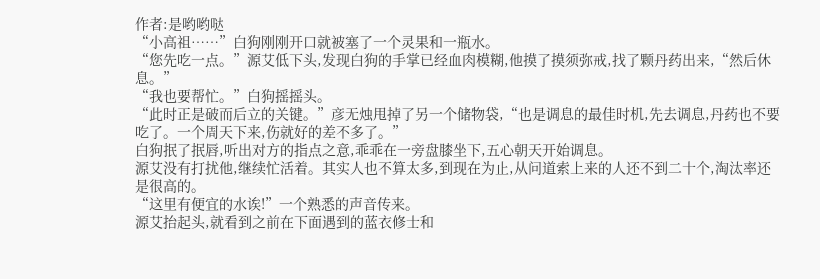作者:是哟哟哒
“小高祖……”白狗刚刚开口就被塞了一个灵果和一瓶水。
“您先吃一点。”源艾低下头,发现白狗的手掌已经血肉模糊,他摸了摸须弥戒,找了颗丹药出来,“然后休息。”
“我也要帮忙。”白狗摇摇头。
“此时正是破而后立的关键。”彦无烛甩掉了另一个储物袋,“也是调息的最佳时机,先去调息,丹药也不要吃了。一个周天下来,伤就好的差不多了。”
白狗抿了抿唇,听出对方的指点之意,乖乖在一旁盘膝坐下,五心朝天开始调息。
源艾没有打扰他,继续忙活着。其实人也不算太多,到现在为止,从问道索上来的人还不到二十个,淘汰率还是很高的。
“这里有便宜的水诶!”一个熟悉的声音传来。
源艾抬起头,就看到之前在下面遇到的蓝衣修士和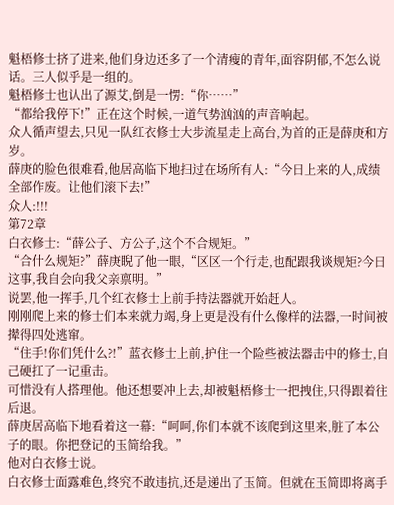魁梧修士挤了进来,他们身边还多了一个清瘦的青年,面容阴郁,不怎么说话。三人似乎是一组的。
魁梧修士也认出了源艾,倒是一愣:“你……”
“都给我停下!”正在这个时候,一道气势汹汹的声音响起。
众人循声望去,只见一队红衣修士大步流星走上高台,为首的正是薛庚和方岁。
薛庚的脸色很难看,他居高临下地扫过在场所有人:“今日上来的人,成绩全部作废。让他们滚下去!”
众人:!!!
第72章
白衣修士:“薛公子、方公子,这个不合规矩。”
“合什么规矩?”薛庚睨了他一眼,“区区一个行走,也配跟我谈规矩?今日这事,我自会向我父亲禀明。”
说罢,他一挥手,几个红衣修士上前手持法器就开始赶人。
刚刚爬上来的修士们本来就力竭,身上更是没有什么像样的法器,一时间被撵得四处逃窜。
“住手!你们凭什么?!”蓝衣修士上前,护住一个险些被法器击中的修士,自己硬扛了一记重击。
可惜没有人搭理他。他还想要冲上去,却被魁梧修士一把拽住,只得跟着往后退。
薛庚居高临下地看着这一幕:“呵呵,你们本就不该爬到这里来,脏了本公子的眼。你把登记的玉简给我。”
他对白衣修士说。
白衣修士面露难色,终究不敢违抗,还是递出了玉简。但就在玉简即将离手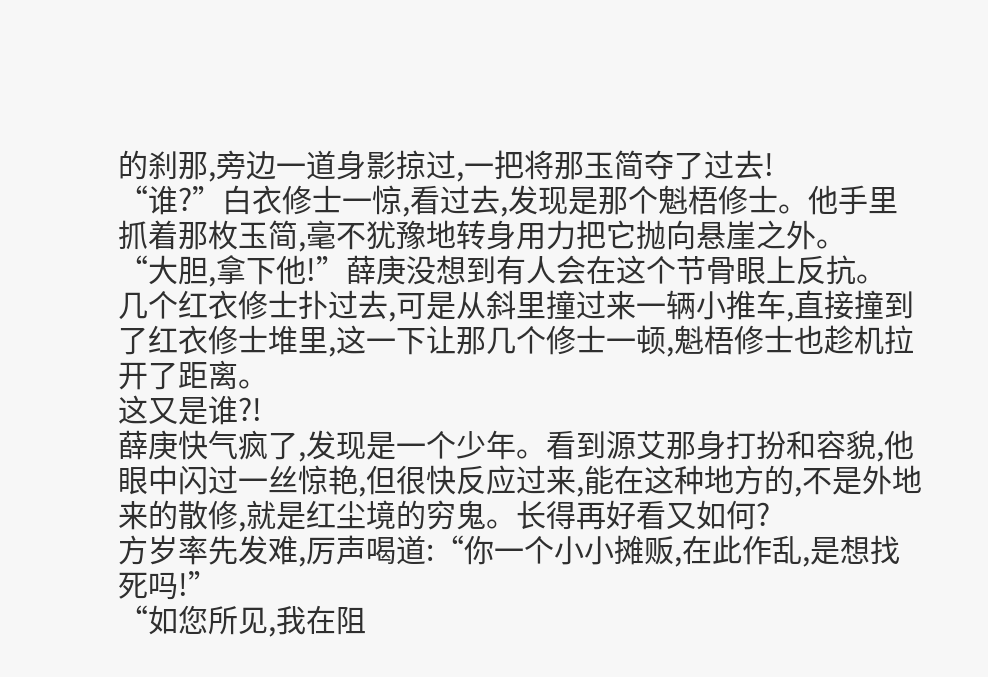的刹那,旁边一道身影掠过,一把将那玉简夺了过去!
“谁?”白衣修士一惊,看过去,发现是那个魁梧修士。他手里抓着那枚玉简,毫不犹豫地转身用力把它抛向悬崖之外。
“大胆,拿下他!”薛庚没想到有人会在这个节骨眼上反抗。
几个红衣修士扑过去,可是从斜里撞过来一辆小推车,直接撞到了红衣修士堆里,这一下让那几个修士一顿,魁梧修士也趁机拉开了距离。
这又是谁?!
薛庚快气疯了,发现是一个少年。看到源艾那身打扮和容貌,他眼中闪过一丝惊艳,但很快反应过来,能在这种地方的,不是外地来的散修,就是红尘境的穷鬼。长得再好看又如何?
方岁率先发难,厉声喝道:“你一个小小摊贩,在此作乱,是想找死吗!”
“如您所见,我在阻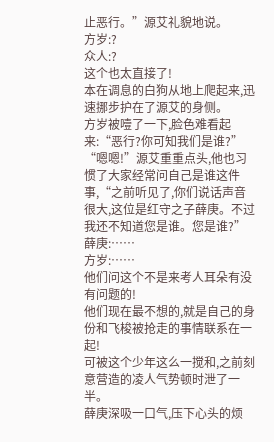止恶行。”源艾礼貌地说。
方岁:?
众人:?
这个也太直接了!
本在调息的白狗从地上爬起来,迅速挪步护在了源艾的身侧。
方岁被噎了一下,脸色难看起来:“恶行?你可知我们是谁?”
“嗯嗯!”源艾重重点头,他也习惯了大家经常问自己是谁这件事,“之前听见了,你们说话声音很大,这位是红守之子薛庚。不过我还不知道您是谁。您是谁?”
薛庚:……
方岁:……
他们问这个不是来考人耳朵有没有问题的!
他们现在最不想的,就是自己的身份和飞梭被抢走的事情联系在一起!
可被这个少年这么一搅和,之前刻意营造的凌人气势顿时泄了一半。
薛庚深吸一口气,压下心头的烦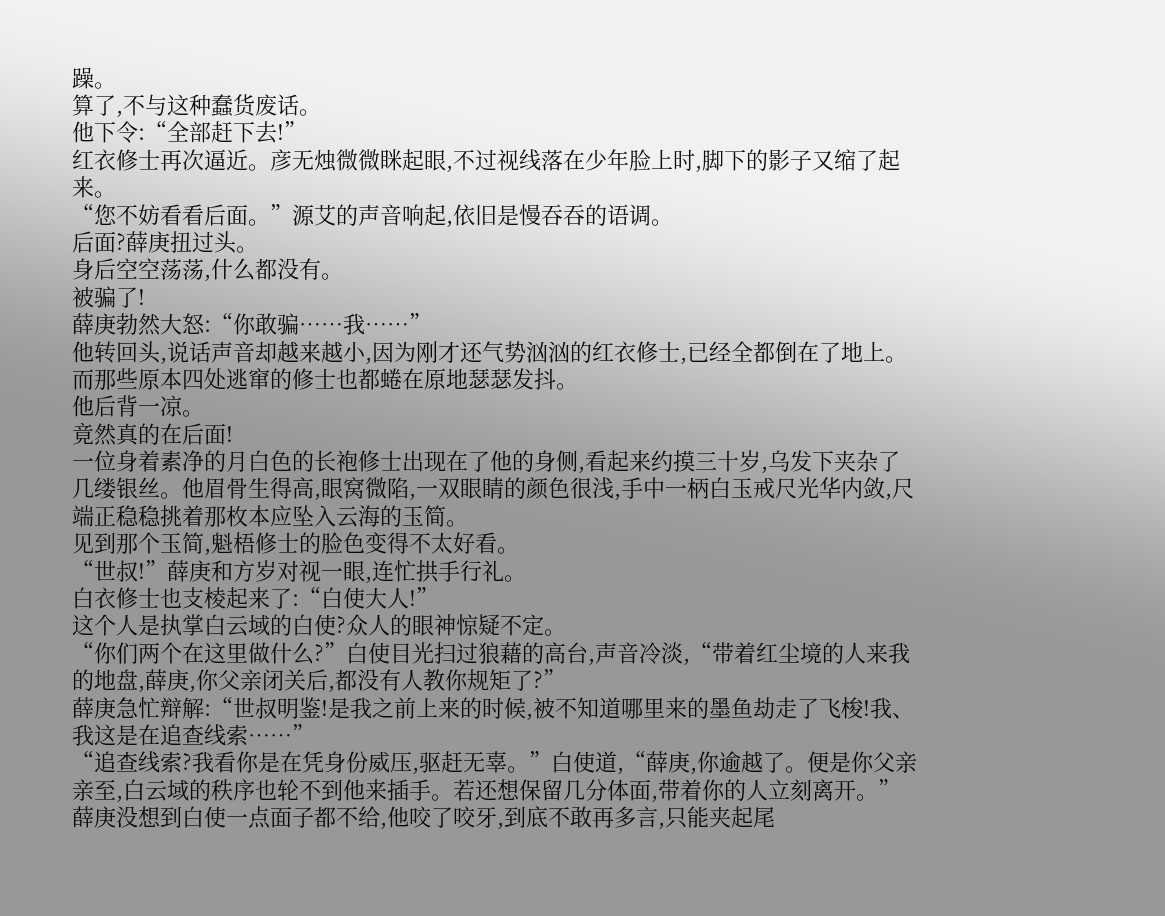躁。
算了,不与这种蠢货废话。
他下令:“全部赶下去!”
红衣修士再次逼近。彦无烛微微眯起眼,不过视线落在少年脸上时,脚下的影子又缩了起来。
“您不妨看看后面。”源艾的声音响起,依旧是慢吞吞的语调。
后面?薛庚扭过头。
身后空空荡荡,什么都没有。
被骗了!
薛庚勃然大怒:“你敢骗……我……”
他转回头,说话声音却越来越小,因为刚才还气势汹汹的红衣修士,已经全都倒在了地上。而那些原本四处逃窜的修士也都蜷在原地瑟瑟发抖。
他后背一凉。
竟然真的在后面!
一位身着素净的月白色的长袍修士出现在了他的身侧,看起来约摸三十岁,乌发下夹杂了几缕银丝。他眉骨生得高,眼窝微陷,一双眼睛的颜色很浅,手中一柄白玉戒尺光华内敛,尺端正稳稳挑着那枚本应坠入云海的玉简。
见到那个玉简,魁梧修士的脸色变得不太好看。
“世叔!”薛庚和方岁对视一眼,连忙拱手行礼。
白衣修士也支棱起来了:“白使大人!”
这个人是执掌白云域的白使?众人的眼神惊疑不定。
“你们两个在这里做什么?”白使目光扫过狼藉的高台,声音冷淡,“带着红尘境的人来我的地盘,薛庚,你父亲闭关后,都没有人教你规矩了?”
薛庚急忙辩解:“世叔明鉴!是我之前上来的时候,被不知道哪里来的墨鱼劫走了飞梭!我、我这是在追查线索……”
“追查线索?我看你是在凭身份威压,驱赶无辜。”白使道,“薛庚,你逾越了。便是你父亲亲至,白云域的秩序也轮不到他来插手。若还想保留几分体面,带着你的人立刻离开。”
薛庚没想到白使一点面子都不给,他咬了咬牙,到底不敢再多言,只能夹起尾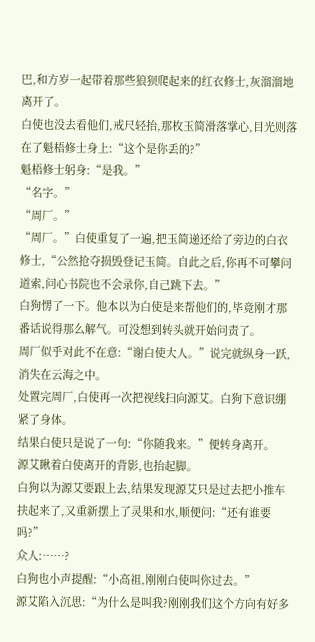巴,和方岁一起带着那些狼狈爬起来的红衣修士,灰溜溜地离开了。
白使也没去看他们,戒尺轻抬,那枚玉简滑落掌心,目光则落在了魁梧修士身上:“这个是你丢的?”
魁梧修士躬身:“是我。”
“名字。”
“周厂。”
“周厂。”白使重复了一遍,把玉简递还给了旁边的白衣修士,“公然抢夺损毁登记玉简。自此之后,你再不可攀问道索,问心书院也不会录你,自己跳下去。”
白狗愣了一下。他本以为白使是来帮他们的,毕竟刚才那番话说得那么解气。可没想到转头就开始问责了。
周厂似乎对此不在意:“谢白使大人。”说完就纵身一跃,消失在云海之中。
处置完周厂,白使再一次把视线扫向源艾。白狗下意识绷紧了身体。
结果白使只是说了一句:“你随我来。”便转身离开。
源艾瞅着白使离开的背影,也抬起脚。
白狗以为源艾要跟上去,结果发现源艾只是过去把小推车扶起来了,又重新摆上了灵果和水,顺便问:“还有谁要吗?”
众人:……?
白狗也小声提醒:“小高祖,刚刚白使叫你过去。”
源艾陷入沉思:“为什么是叫我?刚刚我们这个方向有好多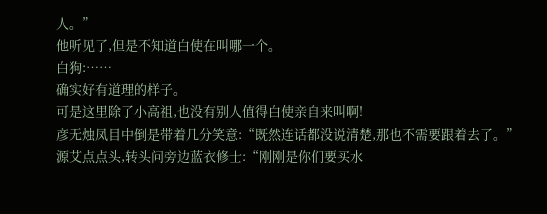人。”
他听见了,但是不知道白使在叫哪一个。
白狗:……
确实好有道理的样子。
可是这里除了小高祖,也没有别人值得白使亲自来叫啊!
彦无烛凤目中倒是带着几分笑意:“既然连话都没说清楚,那也不需要跟着去了。”
源艾点点头,转头问旁边蓝衣修士:“刚刚是你们要买水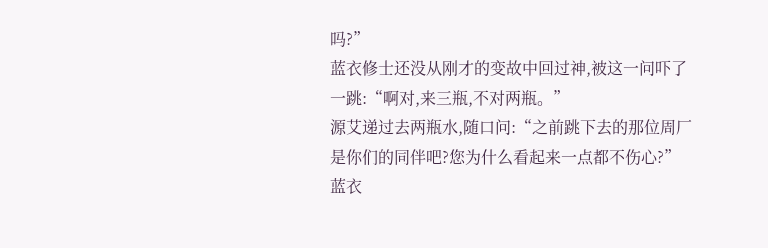吗?”
蓝衣修士还没从刚才的变故中回过神,被这一问吓了一跳:“啊对,来三瓶,不对两瓶。”
源艾递过去两瓶水,随口问:“之前跳下去的那位周厂是你们的同伴吧?您为什么看起来一点都不伤心?”
蓝衣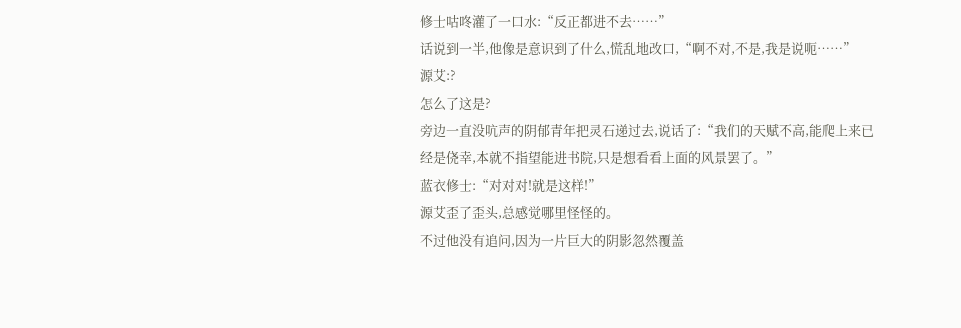修士咕咚灌了一口水:“反正都进不去……”
话说到一半,他像是意识到了什么,慌乱地改口,“啊不对,不是,我是说呃……”
源艾:?
怎么了这是?
旁边一直没吭声的阴郁青年把灵石递过去,说话了:“我们的天赋不高,能爬上来已经是侥幸,本就不指望能进书院,只是想看看上面的风景罢了。”
蓝衣修士:“对对对!就是这样!”
源艾歪了歪头,总感觉哪里怪怪的。
不过他没有追问,因为一片巨大的阴影忽然覆盖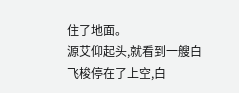住了地面。
源艾仰起头,就看到一艘白飞梭停在了上空,白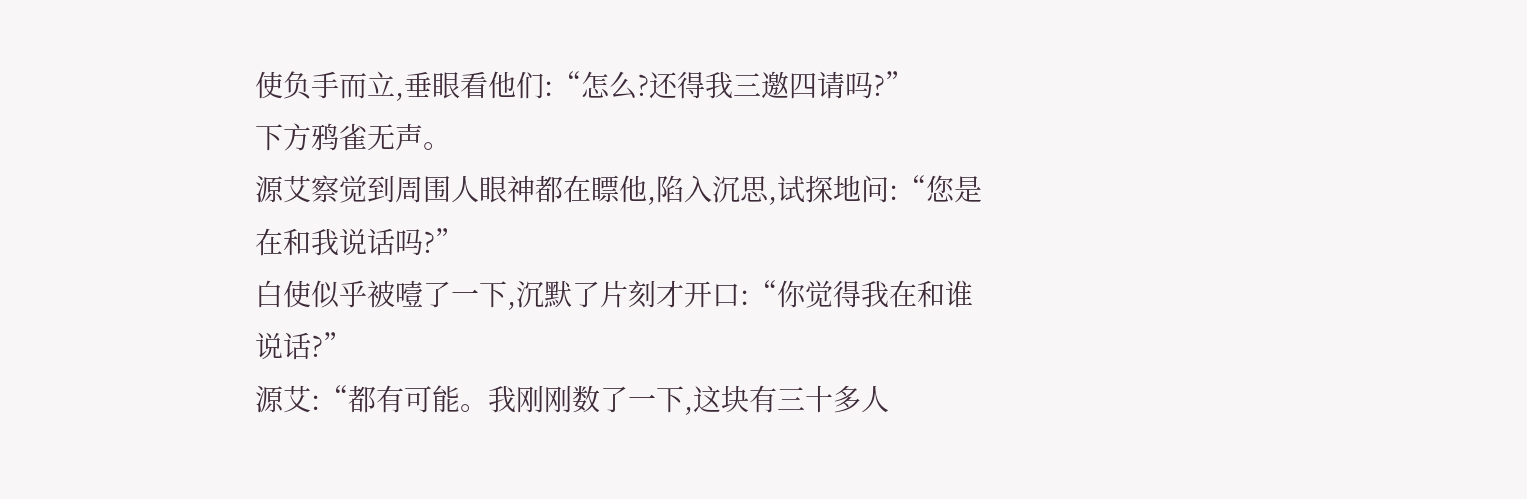使负手而立,垂眼看他们:“怎么?还得我三邀四请吗?”
下方鸦雀无声。
源艾察觉到周围人眼神都在瞟他,陷入沉思,试探地问:“您是在和我说话吗?”
白使似乎被噎了一下,沉默了片刻才开口:“你觉得我在和谁说话?”
源艾:“都有可能。我刚刚数了一下,这块有三十多人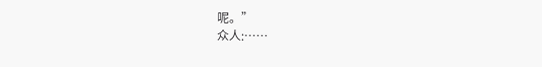呢。”
众人:……